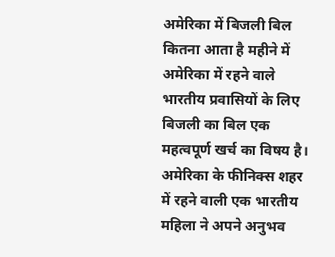अमेरिका में बिजली बिल कितना आता है महीने में
अमेरिका में रहने वाले भारतीय प्रवासियों के लिए बिजली का बिल एक महत्वपूर्ण खर्च का विषय है। अमेरिका के फीनिक्स शहर में रहने वाली एक भारतीय महिला ने अपने अनुभव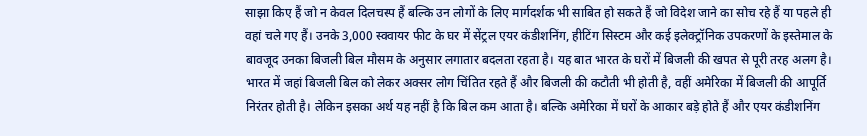साझा किए हैं जो न केवल दिलचस्प हैं बल्कि उन लोगों के लिए मार्गदर्शक भी साबित हो सकते हैं जो विदेश जाने का सोच रहे हैं या पहले ही वहां चले गए हैं। उनके 3,000 स्क्वायर फीट के घर में सेंट्रल एयर कंडीशनिंग, हीटिंग सिस्टम और कई इलेक्ट्रॉनिक उपकरणों के इस्तेमाल के बावजूद उनका बिजली बिल मौसम के अनुसार लगातार बदलता रहता है। यह बात भारत के घरों में बिजली की खपत से पूरी तरह अलग है।
भारत में जहां बिजली बिल को लेकर अक्सर लोग चिंतित रहते हैं और बिजली की कटौती भी होती है, वहीं अमेरिका में बिजली की आपूर्ति निरंतर होती है। लेकिन इसका अर्थ यह नहीं है कि बिल कम आता है। बल्कि अमेरिका में घरों के आकार बड़े होते हैं और एयर कंडीशनिंग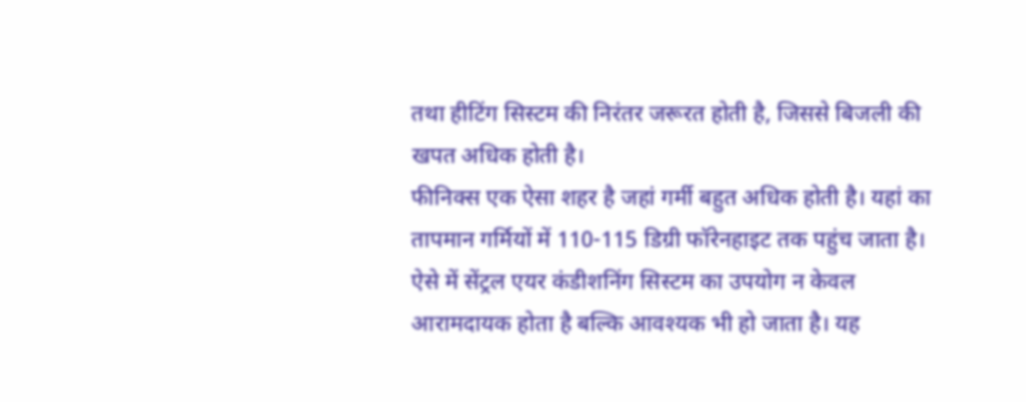तथा हीटिंग सिस्टम की निरंतर जरूरत होती है, जिससे बिजली की खपत अधिक होती है।
फीनिक्स एक ऐसा शहर है जहां गर्मी बहुत अधिक होती है। यहां का तापमान गर्मियों में 110-115 डिग्री फॉरेनहाइट तक पहुंच जाता है। ऐसे में सेंट्रल एयर कंडीशनिंग सिस्टम का उपयोग न केवल आरामदायक होता है बल्कि आवश्यक भी हो जाता है। यह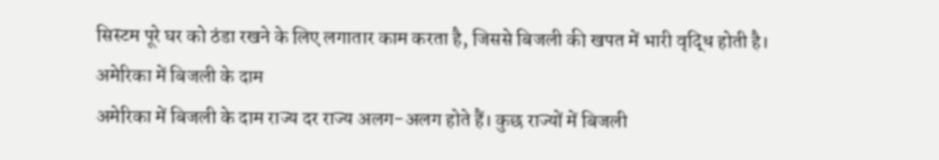सिस्टम पूरे घर को ठंडा रखने के लिए लगातार काम करता है, जिससे बिजली की खपत में भारी वृद्धि होती है।
अमेरिका में बिजली के दाम
अमेरिका में बिजली के दाम राज्य दर राज्य अलग-अलग होते हैं। कुछ राज्यों में बिजली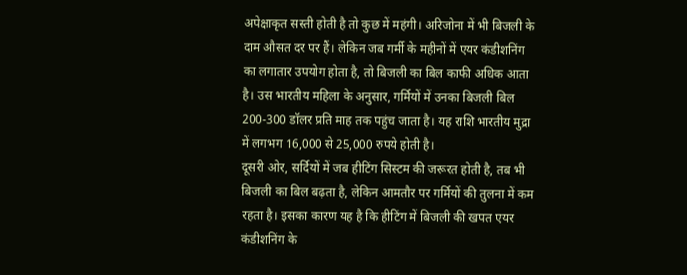अपेक्षाकृत सस्ती होती है तो कुछ में महंगी। अरिजोना में भी बिजली के दाम औसत दर पर हैं। लेकिन जब गर्मी के महीनों में एयर कंडीशनिंग का लगातार उपयोग होता है, तो बिजली का बिल काफी अधिक आता है। उस भारतीय महिला के अनुसार, गर्मियों में उनका बिजली बिल 200-300 डॉलर प्रति माह तक पहुंच जाता है। यह राशि भारतीय मुद्रा में लगभग 16,000 से 25,000 रुपये होती है।
दूसरी ओर, सर्दियों में जब हीटिंग सिस्टम की जरूरत होती है, तब भी बिजली का बिल बढ़ता है, लेकिन आमतौर पर गर्मियों की तुलना में कम रहता है। इसका कारण यह है कि हीटिंग में बिजली की खपत एयर कंडीशनिंग के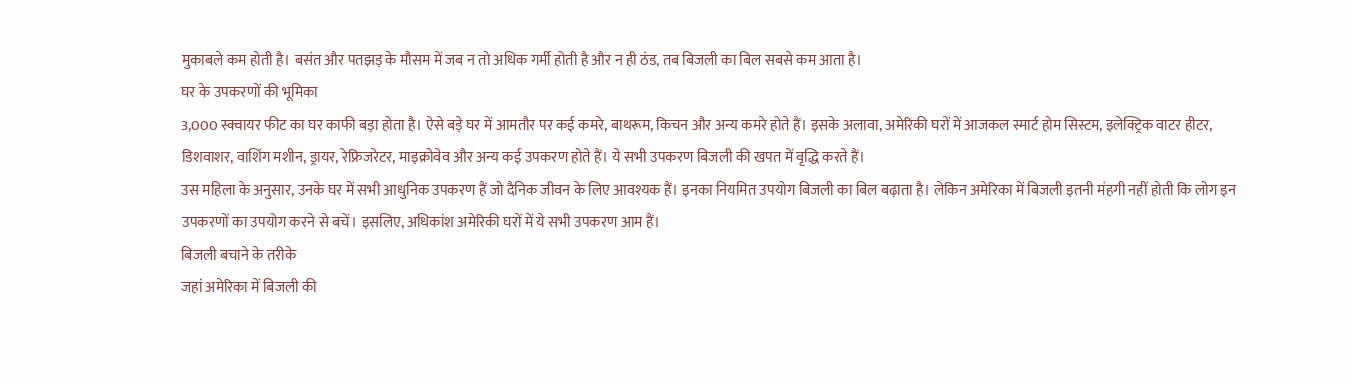मुकाबले कम होती है। बसंत और पतझड़ के मौसम में जब न तो अधिक गर्मी होती है और न ही ठंड, तब बिजली का बिल सबसे कम आता है।
घर के उपकरणों की भूमिका
3,000 स्क्वायर फीट का घर काफी बड़ा होता है। ऐसे बड़े घर में आमतौर पर कई कमरे, बाथरूम, किचन और अन्य कमरे होते हैं। इसके अलावा, अमेरिकी घरों में आजकल स्मार्ट होम सिस्टम, इलेक्ट्रिक वाटर हीटर, डिशवाशर, वाशिंग मशीन, ड्रायर, रेफ्रिजरेटर, माइक्रोवेव और अन्य कई उपकरण होते हैं। ये सभी उपकरण बिजली की खपत में वृद्धि करते हैं।
उस महिला के अनुसार, उनके घर में सभी आधुनिक उपकरण हैं जो दैनिक जीवन के लिए आवश्यक हैं। इनका नियमित उपयोग बिजली का बिल बढ़ाता है। लेकिन अमेरिका में बिजली इतनी मंहगी नहीं होती कि लोग इन उपकरणों का उपयोग करने से बचें। इसलिए, अधिकांश अमेरिकी घरों में ये सभी उपकरण आम हैं।
बिजली बचाने के तरीके
जहां अमेरिका में बिजली की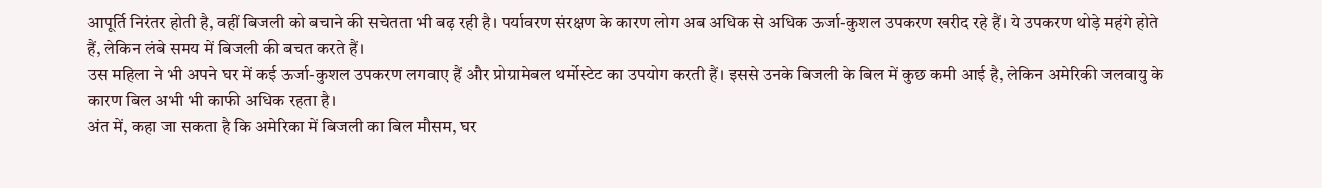आपूर्ति निरंतर होती है, वहीं बिजली को बचाने की सचेतता भी बढ़ रही है। पर्यावरण संरक्षण के कारण लोग अब अधिक से अधिक ऊर्जा-कुशल उपकरण खरीद रहे हैं। ये उपकरण थोड़े महंगे होते हैं, लेकिन लंबे समय में बिजली की बचत करते हैं।
उस महिला ने भी अपने घर में कई ऊर्जा-कुशल उपकरण लगवाए हैं और प्रोग्रामेबल थर्मोस्टेट का उपयोग करती हैं। इससे उनके बिजली के बिल में कुछ कमी आई है, लेकिन अमेरिकी जलवायु के कारण बिल अभी भी काफी अधिक रहता है।
अंत में, कहा जा सकता है कि अमेरिका में बिजली का बिल मौसम, घर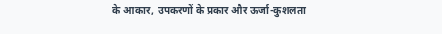के आकार, उपकरणों के प्रकार और ऊर्जा-कुशलता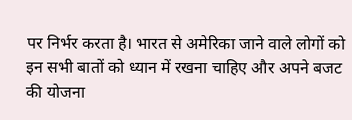पर निर्भर करता है। भारत से अमेरिका जाने वाले लोगों को इन सभी बातों को ध्यान में रखना चाहिए और अपने बजट की योजना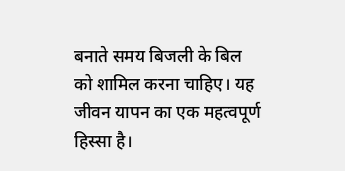बनाते समय बिजली के बिल को शामिल करना चाहिए। यह जीवन यापन का एक महत्वपूर्ण हिस्सा है।